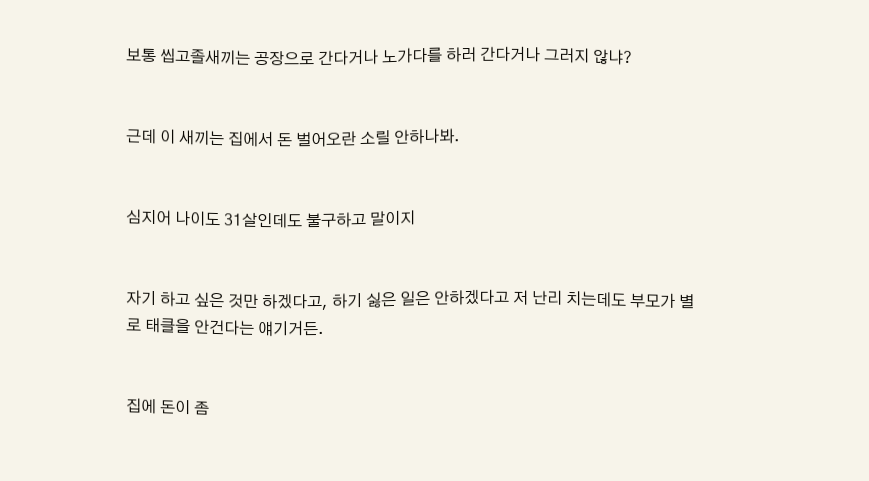보통 씹고졸새끼는 공장으로 간다거나 노가다를 하러 간다거나 그러지 않냐?


근데 이 새끼는 집에서 돈 벌어오란 소릴 안하나봐.


심지어 나이도 31살인데도 불구하고 말이지


자기 하고 싶은 것만 하겠다고, 하기 싫은 일은 안하겠다고 저 난리 치는데도 부모가 별로 태클을 안건다는 얘기거든.


집에 돈이 좀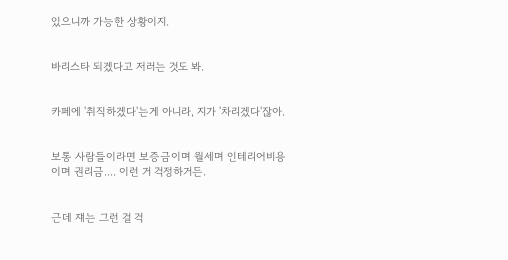있으니까 가능한 상황이지.


바리스타 되겠다고 저러는 것도 봐.


카페에 '취직하겠다'는게 아니라, 지가 '차리겠다'잖아.


보통 사람들이라면 보증금이며 월세며 인테리어비용이며 권리금.... 이런 거 걱정하거든.


근데 쟤는 그런 걸 걱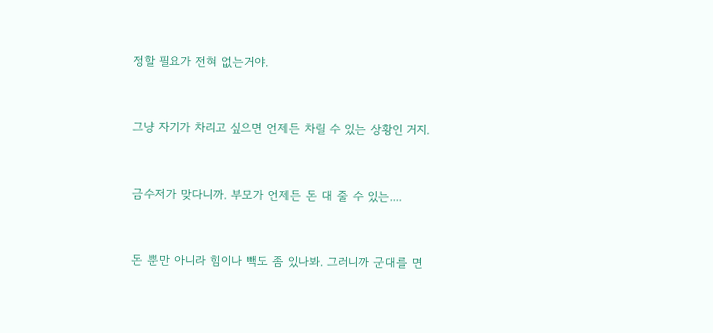정할 필요가 전혀 없는거야.


그냥 자기가 차리고 싶으면 언제든 차릴 수 있는 상황인 거지.


금수저가 맞다니까. 부모가 언제든 돈 대 줄 수 있는....


돈 뿐만 아니라 힘이나 빽도 좀 있나봐. 그러니까 군대를 면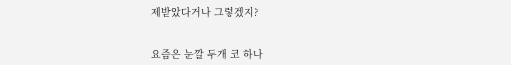제받았다거나 그렇겠지?


요즘은 눈깔 두개 코 하나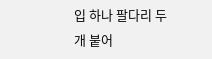입 하나 팔다리 두 개 붙어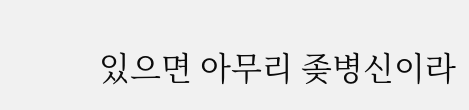있으면 아무리 좆병신이라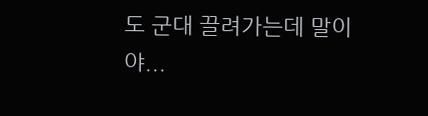도 군대 끌려가는데 말이야...